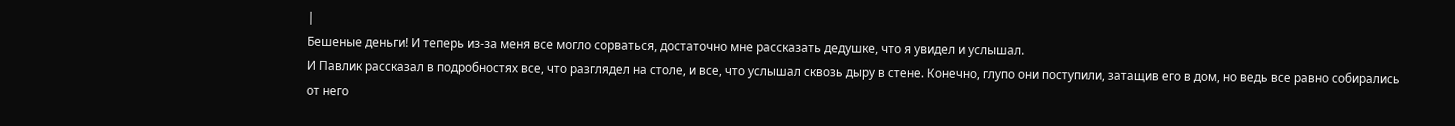|
Бешеные деньги! И теперь из-за меня все могло сорваться, достаточно мне рассказать дедушке, что я увидел и услышал.
И Павлик рассказал в подробностях все, что разглядел на столе, и все, что услышал сквозь дыру в стене. Конечно, глупо они поступили, затащив его в дом, но ведь все равно собирались от него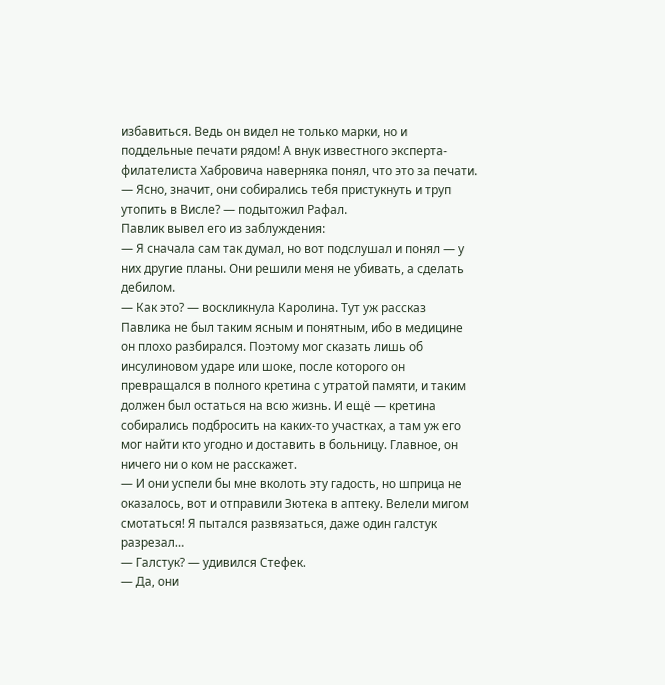избавиться. Ведь он видел не только марки, но и поддельные печати рядом! А внук известного эксперта-филателиста Хабровича наверняка понял, что это за печати.
— Ясно, значит, они собирались тебя пристукнуть и труп утопить в Висле? — подытожил Рафал.
Павлик вывел его из заблуждения:
— Я сначала сам так думал, но вот подслушал и понял — у них другие планы. Они решили меня не убивать, а сделать дебилом.
— Как это? — воскликнула Каролина. Тут уж рассказ Павлика не был таким ясным и понятным, ибо в медицине он плохо разбирался. Поэтому мог сказать лишь об инсулиновом ударе или шоке, после которого он превращался в полного кретина с утратой памяти, и таким должен был остаться на всю жизнь. И ещё — кретина собирались подбросить на каких-то участках, а там уж его мог найти кто угодно и доставить в больницу. Главное, он ничего ни о ком не расскажет.
— И они успели бы мне вколоть эту гадость, но шприца не оказалось, вот и отправили Зютека в аптеку. Велели мигом смотаться! Я пытался развязаться, даже один галстук разрезал…
— Галстук? — удивился Стефек.
— Да, они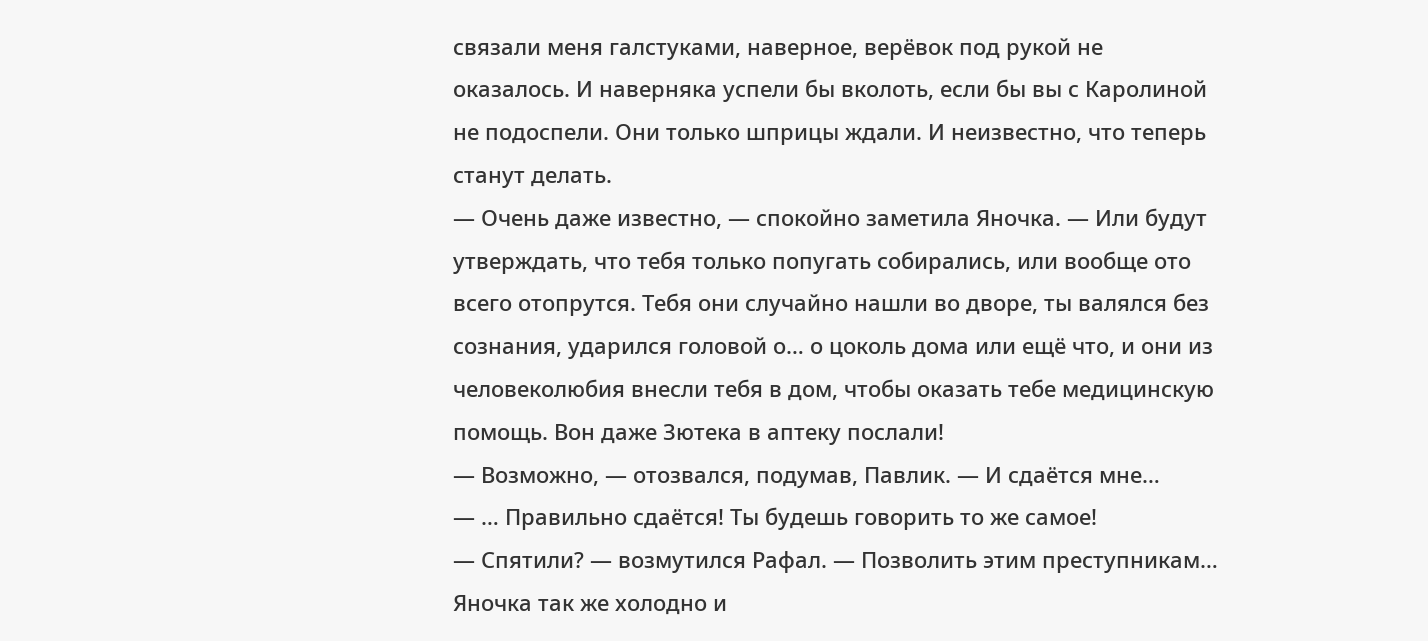связали меня галстуками, наверное, верёвок под рукой не оказалось. И наверняка успели бы вколоть, если бы вы с Каролиной не подоспели. Они только шприцы ждали. И неизвестно, что теперь станут делать.
— Очень даже известно, — спокойно заметила Яночка. — Или будут утверждать, что тебя только попугать собирались, или вообще ото всего отопрутся. Тебя они случайно нашли во дворе, ты валялся без сознания, ударился головой о… о цоколь дома или ещё что, и они из человеколюбия внесли тебя в дом, чтобы оказать тебе медицинскую помощь. Вон даже Зютека в аптеку послали!
— Возможно, — отозвался, подумав, Павлик. — И сдаётся мне…
— … Правильно сдаётся! Ты будешь говорить то же самое!
— Спятили? — возмутился Рафал. — Позволить этим преступникам…
Яночка так же холодно и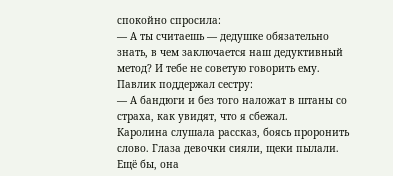спокойно спросила:
— А ты считаешь — дедушке обязательно знать, в чем заключается наш дедуктивный метод? И тебе не советую говорить ему.
Павлик поддержал сестру:
— А бандюги и без того наложат в штаны со страха, как увидят, что я сбежал.
Каролина слушала рассказ, боясь проронить слово. Глаза девочки сияли, щеки пылали. Ещё бы, она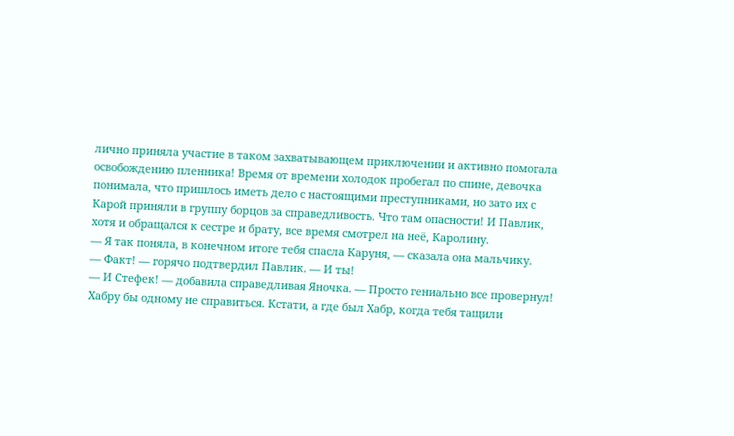лично приняла участие в таком захватывающем приключении и активно помогала освобождению пленника! Время от времени холодок пробегал по спине, девочка понимала, что пришлось иметь дело с настоящими преступниками, но зато их с Карой приняли в группу борцов за справедливость. Что там опасности! И Павлик, хотя и обращался к сестре и брату, все время смотрел на неё, Каролину.
— Я так поняла, в конечном итоге тебя спасла Каруня, — сказала она мальчику.
— Факт! — горячо подтвердил Павлик. — И ты!
— И Стефек! — добавила справедливая Яночка. — Просто гениально все провернул! Хабру бы одному не справиться. Кстати, а где был Хабр, когда тебя тащили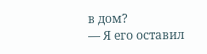в дом?
— Я его оставил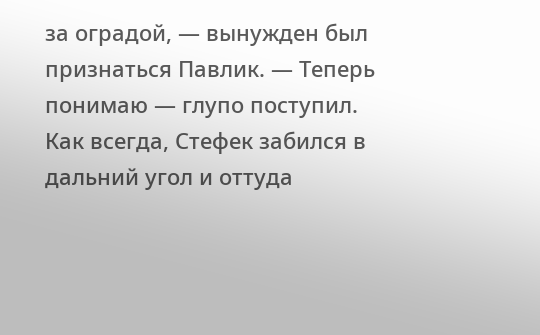за оградой, — вынужден был признаться Павлик. — Теперь понимаю — глупо поступил.
Как всегда, Стефек забился в дальний угол и оттуда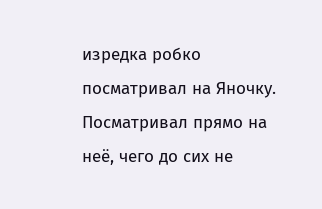изредка робко посматривал на Яночку. Посматривал прямо на неё, чего до сих не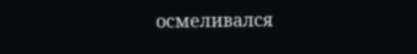осмеливался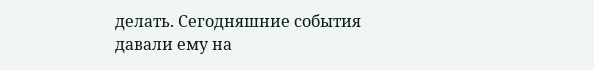делать. Сегодняшние события давали ему на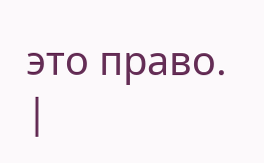это право. |